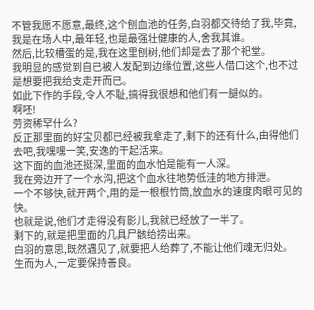不管我愿不愿意,最终,这个刨血池的任务,白羽都交待给了我,毕竟,我是在场人中,最年轻,也是最强壮健康的人,舍我其谁。
然后,比较槽蛋的是,我在这里刨树,他们却是去了那个祀堂。
我明显的感觉到自已被人发配到边缘位置,这些人借口这个,也不过是想要把我给支走开而已。
如此下作的手段,令人不耻,搞得我很想和他们有一腿似的。
啊呸!
劳资稀罕什么?
反正那里面的好宝贝都已经被我拿走了,剩下的还有什么,由得他们去吧,我嘿嘿一笑,安逸的干起活来。
这下面的血池还挺深,里面的血水怕是能有一人深。
我在旁边开了一个水沟,把这个血水往地势低洼的地方排泄。
一个不够快,就开两个,用的是一根根竹筒,放血水的速度肉眼可见的快。
也就是说,他们才走得没有影儿,我就已经放了一半了。
剩下的,就是把里面的几具尸骸给捞出来。
白羽的意思,既然遇见了,就要把人给葬了,不能让他们魂无归处。
生而为人,一定要保持善良。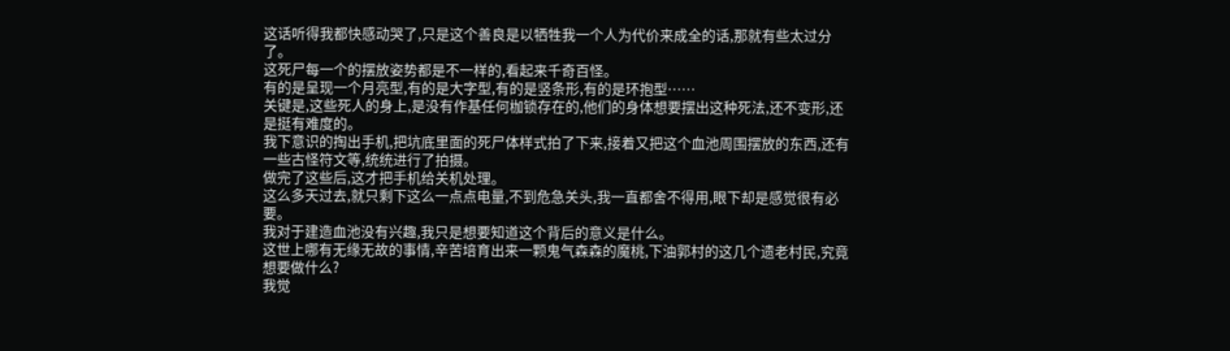这话听得我都快感动哭了,只是这个善良是以牺牲我一个人为代价来成全的话,那就有些太过分了。
这死尸每一个的摆放姿势都是不一样的,看起来千奇百怪。
有的是呈现一个月亮型,有的是大字型,有的是竖条形,有的是环抱型……
关键是,这些死人的身上,是没有作基任何枷锁存在的,他们的身体想要摆出这种死法,还不变形,还是挺有难度的。
我下意识的掏出手机,把坑底里面的死尸体样式拍了下来,接着又把这个血池周围摆放的东西,还有一些古怪符文等,统统进行了拍摄。
做完了这些后,这才把手机给关机处理。
这么多天过去,就只剩下这么一点点电量,不到危急关头,我一直都舍不得用,眼下却是感觉很有必要。
我对于建造血池没有兴趣,我只是想要知道这个背后的意义是什么。
这世上哪有无缘无故的事情,辛苦培育出来一颗鬼气森森的魔桃,下油郭村的这几个遗老村民,究竟想要做什么?
我觉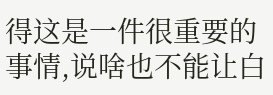得这是一件很重要的事情,说啥也不能让白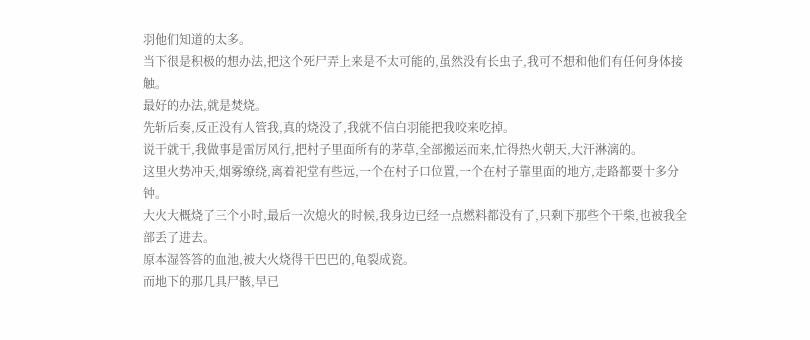羽他们知道的太多。
当下很是积极的想办法,把这个死尸弄上来是不太可能的,虽然没有长虫子,我可不想和他们有任何身体接触。
最好的办法,就是焚烧。
先斩后奏,反正没有人管我,真的烧没了,我就不信白羽能把我咬来吃掉。
说干就干,我做事是雷厉风行,把村子里面所有的茅草,全部搬运而来,忙得热火朝天,大汗淋漓的。
这里火势冲天,烟雾缭绕,离着祀堂有些远,一个在村子口位置,一个在村子靠里面的地方,走路都要十多分钟。
大火大概烧了三个小时,最后一次熄火的时候,我身边已经一点燃料都没有了,只剩下那些个干柴,也被我全部丢了进去。
原本湿答答的血池,被大火烧得干巴巴的,龟裂成瓷。
而地下的那几具尸骸,早已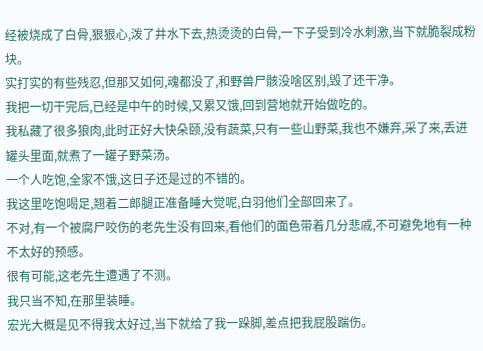经被烧成了白骨,狠狠心,泼了井水下去,热烫烫的白骨,一下子受到冷水刺激,当下就脆裂成粉块。
实打实的有些残忍,但那又如何,魂都没了,和野兽尸骸没啥区别,毁了还干净。
我把一切干完后,已经是中午的时候,又累又饿,回到营地就开始做吃的。
我私藏了很多狼肉,此时正好大快朵颐,没有蔬菜,只有一些山野菜,我也不嫌弃,采了来,丢进罐头里面,就煮了一罐子野菜汤。
一个人吃饱,全家不饿,这日子还是过的不错的。
我这里吃饱喝足,翘着二郎腿正准备睡大觉呢,白羽他们全部回来了。
不对,有一个被腐尸咬伤的老先生没有回来,看他们的面色带着几分悲戚,不可避免地有一种不太好的预感。
很有可能,这老先生遭遇了不测。
我只当不知,在那里装睡。
宏光大概是见不得我太好过,当下就给了我一跺脚,差点把我屁股踹伤。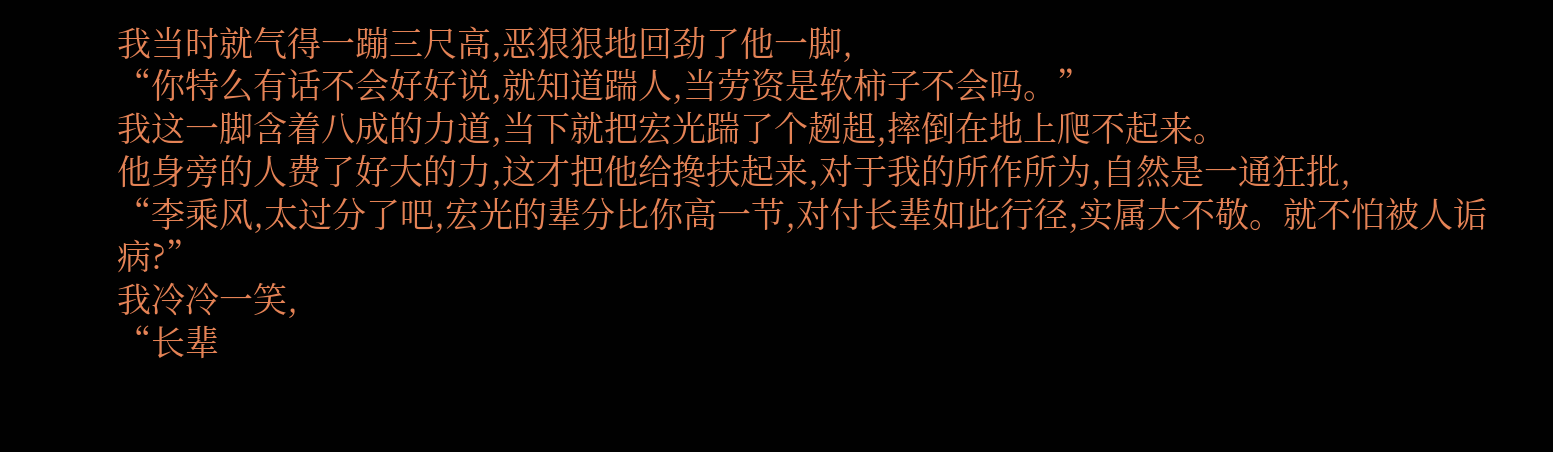我当时就气得一蹦三尺高,恶狠狠地回劲了他一脚,
“你特么有话不会好好说,就知道踹人,当劳资是软柿子不会吗。”
我这一脚含着八成的力道,当下就把宏光踹了个趔趄,摔倒在地上爬不起来。
他身旁的人费了好大的力,这才把他给搀扶起来,对于我的所作所为,自然是一通狂批,
“李乘风,太过分了吧,宏光的辈分比你高一节,对付长辈如此行径,实属大不敬。就不怕被人诟病?”
我冷冷一笑,
“长辈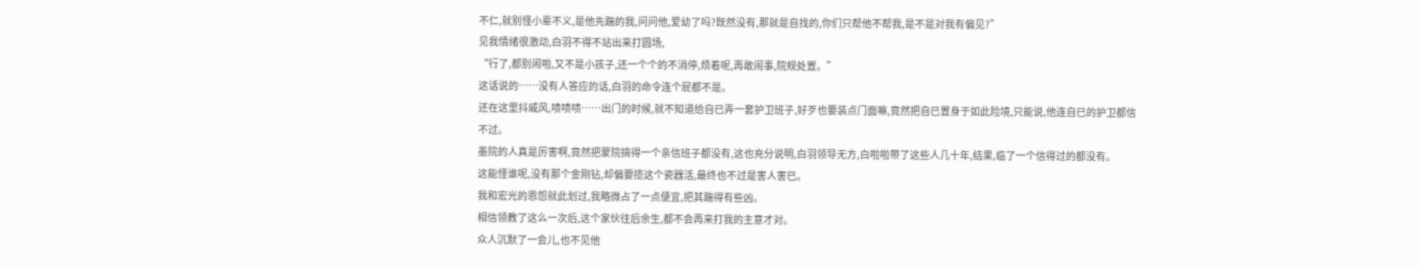不仁,就别怪小辈不义,是他先踹的我,问问他,爱幼了吗?既然没有,那就是自找的,你们只帮他不帮我,是不是对我有偏见?”
见我情绪很激动,白羽不得不站出来打圆场,
“行了,都别闹啦,又不是小孩子,还一个个的不消停,烦着呢,再敢闹事,院规处置。”
这话说的……没有人答应的话,白羽的命令连个屁都不是。
还在这里抖威风,啧啧啧……出门的时候,就不知道给自已弄一套护卫班子,好歹也要装点门面嘛,竟然把自已置身于如此险境,只能说,他连自已的护卫都信不过。
墨院的人真是厉害啊,竟然把蒙院搞得一个亲信班子都没有,这也充分说明,白羽领导无方,白啦啦带了这些人几十年,结果,临了一个信得过的都没有。
这能怪谁呢,没有那个金刚钻,却偏要揽这个瓷器活,最终也不过是害人害已。
我和宏光的恩怨就此划过,我略微占了一点便宜,把其踹得有些凶。
相信领教了这么一次后,这个家伙往后余生,都不会再来打我的主意才对。
众人沉默了一会儿,也不见他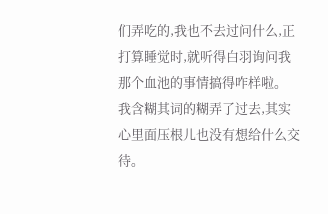们弄吃的,我也不去过问什么,正打算睡觉时,就听得白羽询问我那个血池的事情搞得咋样啦。
我含糊其词的糊弄了过去,其实心里面压根儿也没有想给什么交待。